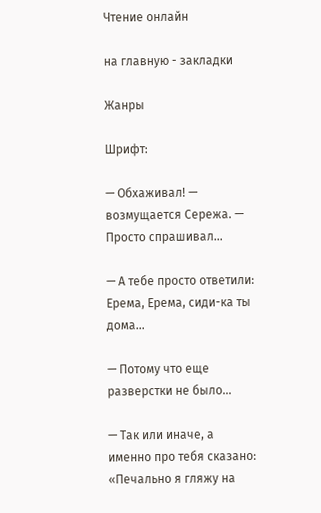Чтение онлайн

на главную - закладки

Жанры

Шрифт:

— Обхаживал! — возмущается Сережа. — Просто спрашивал…

— А тебе просто ответили: Ерема, Ерема, сиди-ка ты дома…

— Потому что еще разверстки не было…

— Так или иначе, а именно про тебя сказано: «Печально я гляжу на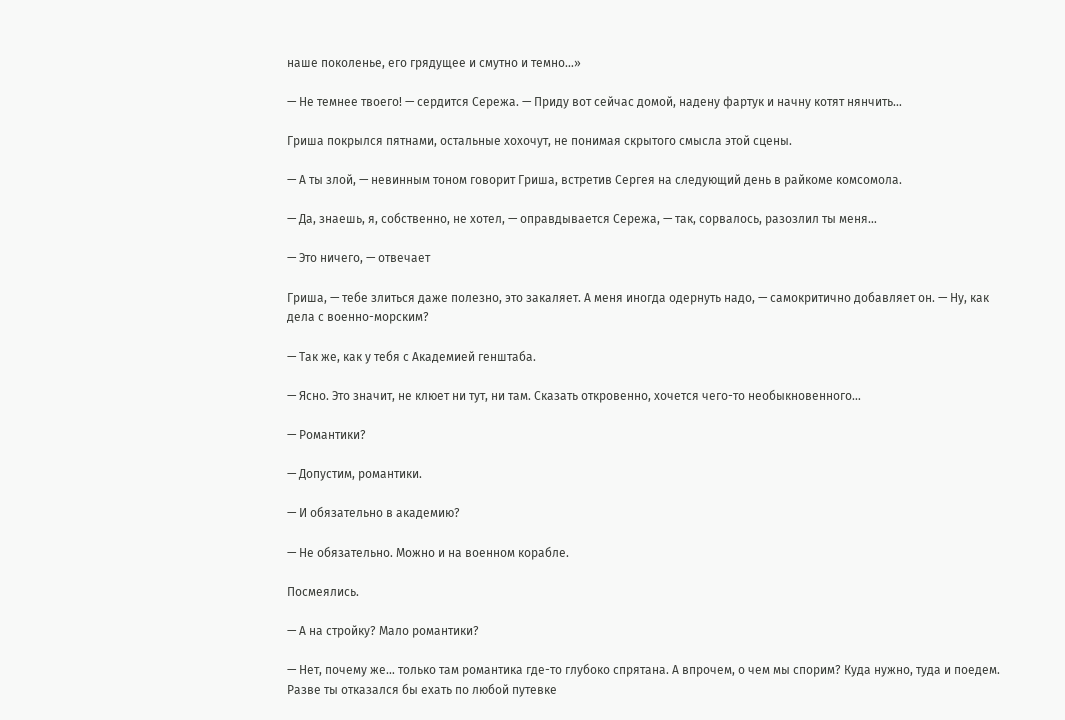наше поколенье, его грядущее и смутно и темно…»

— Не темнее твоего! — сердится Сережа. — Приду вот сейчас домой, надену фартук и начну котят нянчить…

Гриша покрылся пятнами, остальные хохочут, не понимая скрытого смысла этой сцены.

— А ты злой, — невинным тоном говорит Гриша, встретив Сергея на следующий день в райкоме комсомола.

— Да, знаешь, я, собственно, не хотел, — оправдывается Сережа, — так, сорвалось, разозлил ты меня…

— Это ничего, — отвечает

Гриша, — тебе злиться даже полезно, это закаляет. А меня иногда одернуть надо, — самокритично добавляет он. — Ну, как дела с военно-морским?

— Так же, как у тебя с Академией генштаба.

— Ясно. Это значит, не клюет ни тут, ни там. Сказать откровенно, хочется чего-то необыкновенного…

— Романтики?

— Допустим, романтики.

— И обязательно в академию?

— Не обязательно. Можно и на военном корабле.

Посмеялись.

— А на стройку? Мало романтики?

— Нет, почему же… только там романтика где-то глубоко спрятана. А впрочем, о чем мы спорим? Куда нужно, туда и поедем. Разве ты отказался бы ехать по любой путевке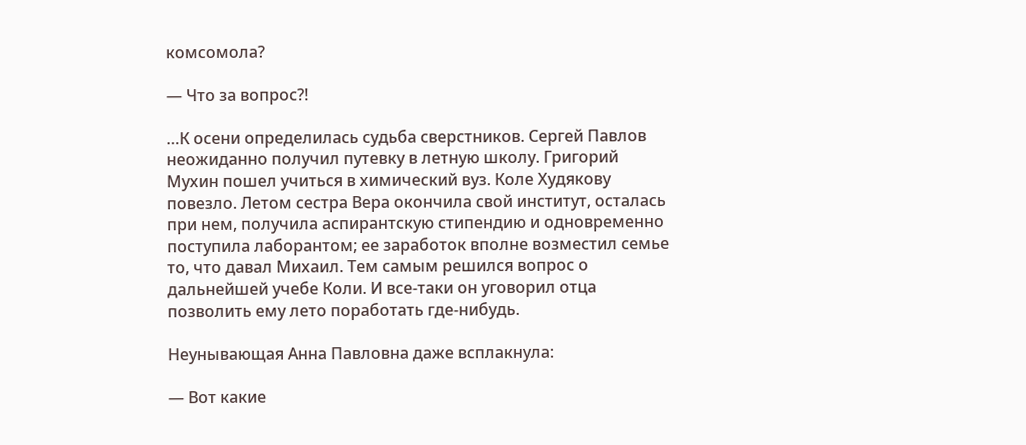комсомола?

— Что за вопрос?!

…К осени определилась судьба сверстников. Сергей Павлов неожиданно получил путевку в летную школу. Григорий Мухин пошел учиться в химический вуз. Коле Худякову повезло. Летом сестра Вера окончила свой институт, осталась при нем, получила аспирантскую стипендию и одновременно поступила лаборантом; ее заработок вполне возместил семье то, что давал Михаил. Тем самым решился вопрос о дальнейшей учебе Коли. И все-таки он уговорил отца позволить ему лето поработать где-нибудь.

Неунывающая Анна Павловна даже всплакнула:

— Вот какие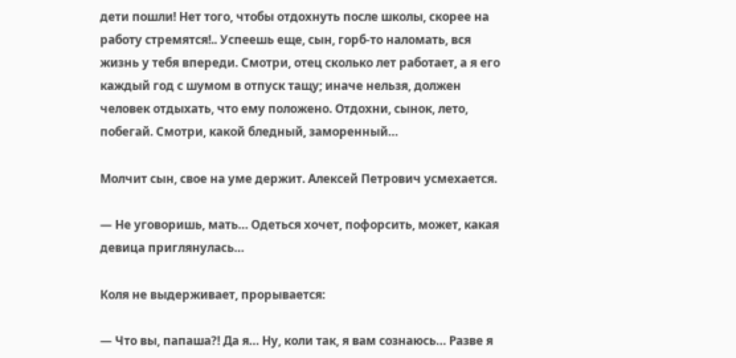дети пошли! Нет того, чтобы отдохнуть после школы, скорее на работу стремятся!.. Успеешь еще, сын, горб-то наломать, вся жизнь у тебя впереди. Смотри, отец сколько лет работает, а я его каждый год с шумом в отпуск тащу; иначе нельзя, должен человек отдыхать, что ему положено. Отдохни, сынок, лето, побегай. Смотри, какой бледный, заморенный…

Молчит сын, свое на уме держит. Алексей Петрович усмехается.

— Не уговоришь, мать… Одеться хочет, пофорсить, может, какая девица приглянулась…

Коля не выдерживает, прорывается:

— Что вы, папаша?! Да я… Ну, коли так, я вам сознаюсь… Разве я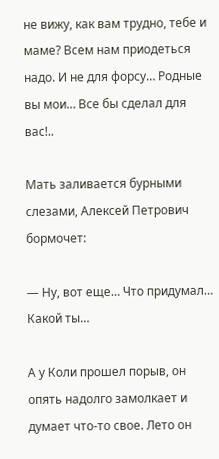не вижу, как вам трудно, тебе и маме? Всем нам приодеться надо. И не для форсу… Родные вы мои… Все бы сделал для вас!..

Мать заливается бурными слезами, Алексей Петрович бормочет:

— Ну, вот еще… Что придумал… Какой ты…

А у Коли прошел порыв, он опять надолго замолкает и думает что-то свое. Лето он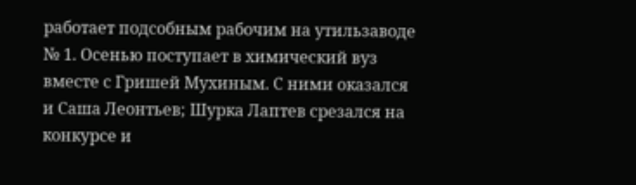работает подсобным рабочим на утильзаводе № 1. Осенью поступает в химический вуз вместе с Гришей Мухиным. С ними оказался и Саша Леонтьев; Шурка Лаптев срезался на конкурсе и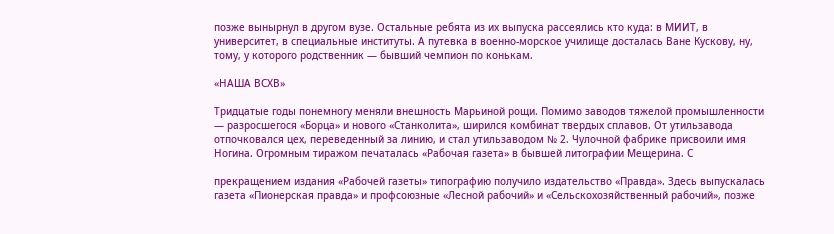позже вынырнул в другом вузе. Остальные ребята из их выпуска рассеялись кто куда: в МИИТ, в университет, в специальные институты. А путевка в военно-морское училище досталась Ване Кускову, ну, тому, у которого родственник — бывший чемпион по конькам.

«НАША ВСХВ»

Тридцатые годы понемногу меняли внешность Марьиной рощи. Помимо заводов тяжелой промышленности — разросшегося «Борца» и нового «Станколита», ширился комбинат твердых сплавов. От утильзавода отпочковался цех, переведенный за линию, и стал утильзаводом № 2. Чулочной фабрике присвоили имя Ногина. Огромным тиражом печаталась «Рабочая газета» в бывшей литографии Мещерина. С

прекращением издания «Рабочей газеты» типографию получило издательство «Правда». Здесь выпускалась газета «Пионерская правда» и профсоюзные «Лесной рабочий» и «Сельскохозяйственный рабочий», позже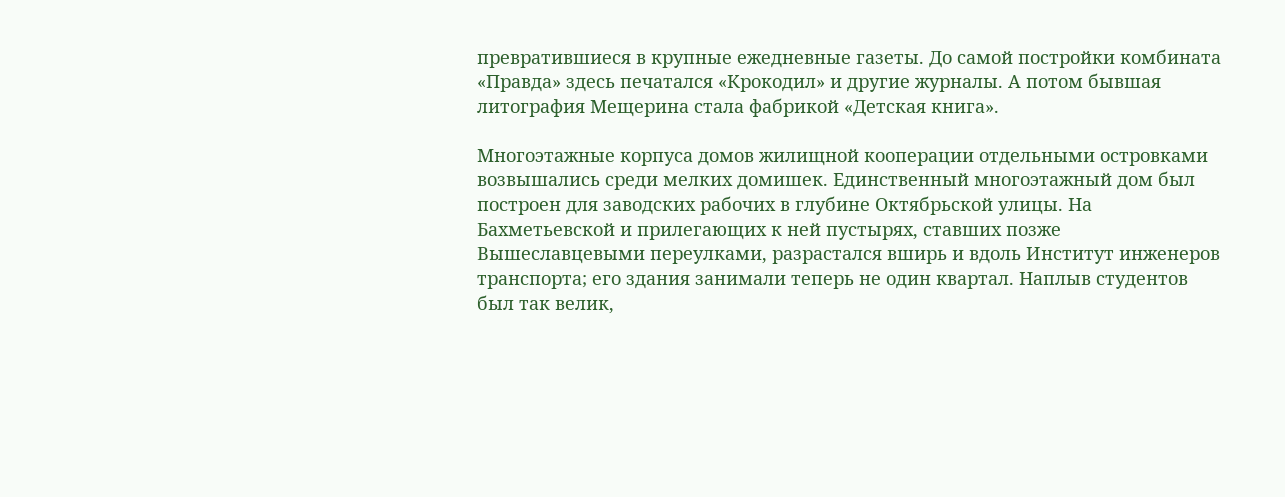превратившиеся в крупные ежедневные газеты. До самой постройки комбината «Правда» здесь печатался «Крокодил» и другие журналы. А потом бывшая литография Мещерина стала фабрикой «Детская книга».

Многоэтажные корпуса домов жилищной кооперации отдельными островками возвышались среди мелких домишек. Единственный многоэтажный дом был построен для заводских рабочих в глубине Октябрьской улицы. На Бахметьевской и прилегающих к ней пустырях, ставших позже Вышеславцевыми переулками, разрастался вширь и вдоль Институт инженеров транспорта; его здания занимали теперь не один квартал. Наплыв студентов был так велик,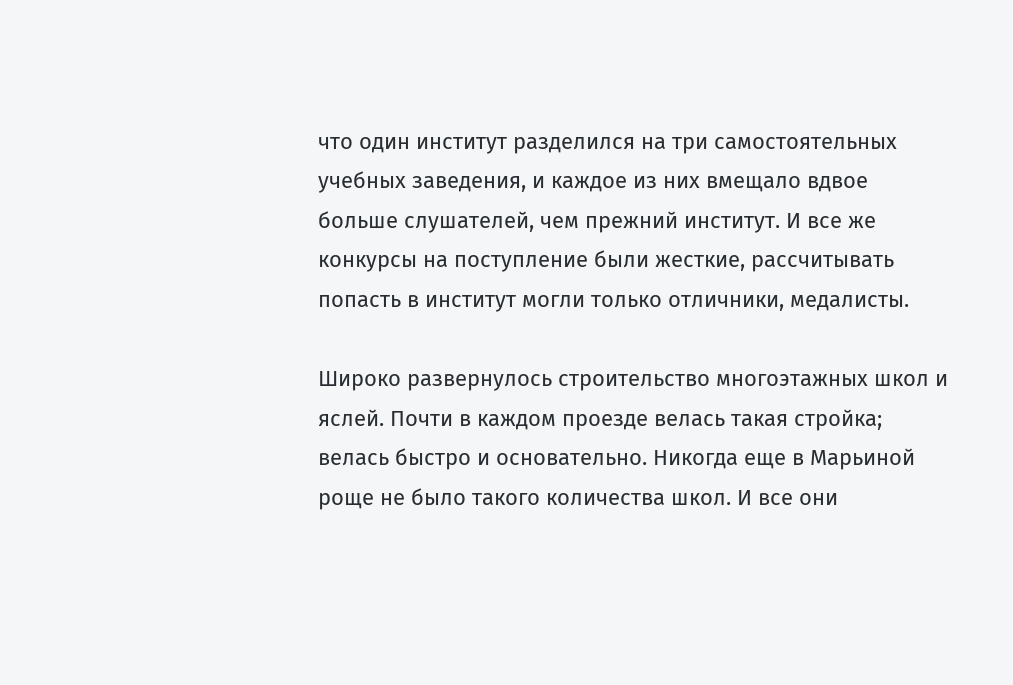что один институт разделился на три самостоятельных учебных заведения, и каждое из них вмещало вдвое больше слушателей, чем прежний институт. И все же конкурсы на поступление были жесткие, рассчитывать попасть в институт могли только отличники, медалисты.

Широко развернулось строительство многоэтажных школ и яслей. Почти в каждом проезде велась такая стройка; велась быстро и основательно. Никогда еще в Марьиной роще не было такого количества школ. И все они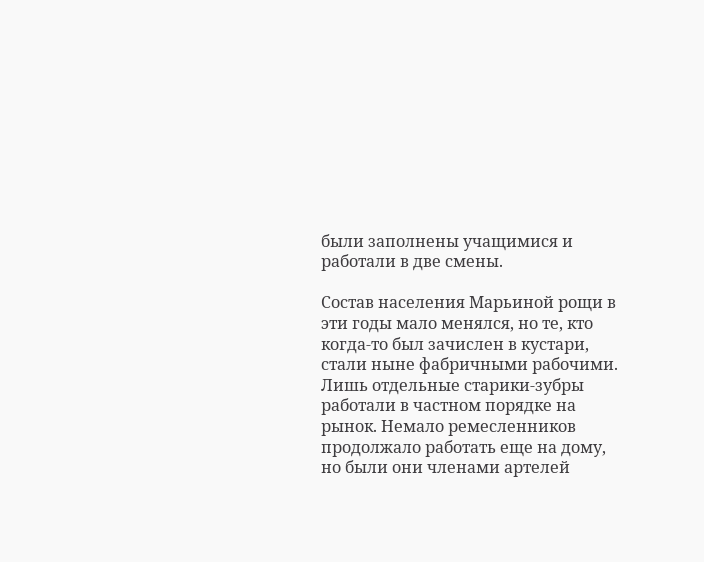были заполнены учащимися и работали в две смены.

Состав населения Марьиной рощи в эти годы мало менялся, но те, кто когда-то был зачислен в кустари, стали ныне фабричными рабочими. Лишь отдельные старики-зубры работали в частном порядке на рынок. Немало ремесленников продолжало работать еще на дому, но были они членами артелей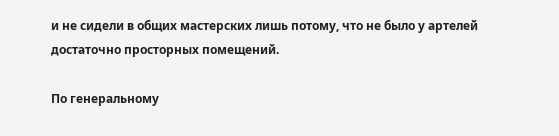и не сидели в общих мастерских лишь потому, что не было у артелей достаточно просторных помещений.

По генеральному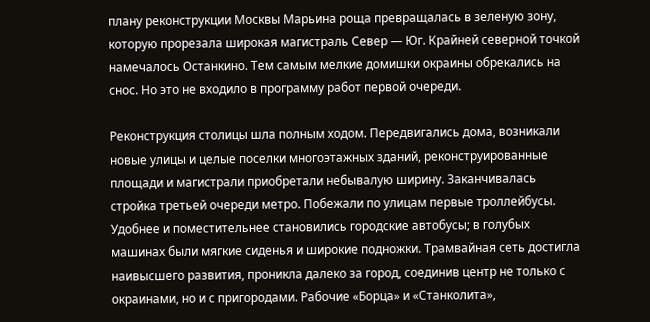плану реконструкции Москвы Марьина роща превращалась в зеленую зону, которую прорезала широкая магистраль Север — Юг. Крайней северной точкой намечалось Останкино. Тем самым мелкие домишки окраины обрекались на снос. Но это не входило в программу работ первой очереди.

Реконструкция столицы шла полным ходом. Передвигались дома, возникали новые улицы и целые поселки многоэтажных зданий, реконструированные площади и магистрали приобретали небывалую ширину. Заканчивалась стройка третьей очереди метро. Побежали по улицам первые троллейбусы. Удобнее и поместительнее становились городские автобусы; в голубых машинах были мягкие сиденья и широкие подножки. Трамвайная сеть достигла наивысшего развития, проникла далеко за город, соединив центр не только с окраинами, но и с пригородами. Рабочие «Борца» и «Станколита»,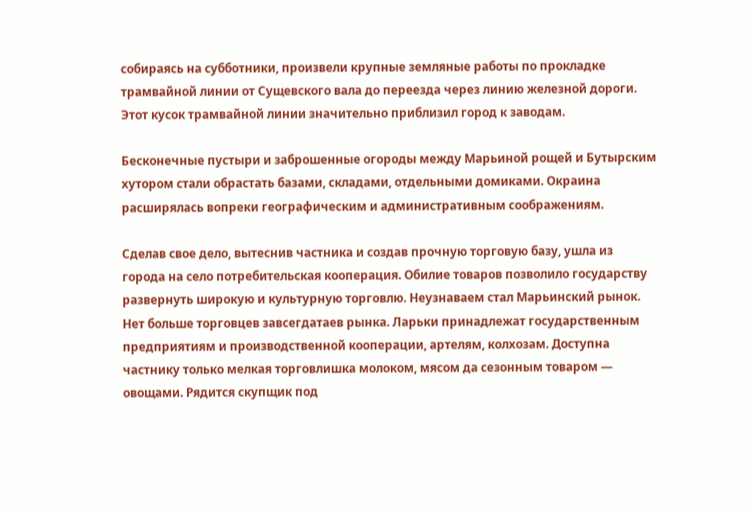собираясь на субботники, произвели крупные земляные работы по прокладке трамвайной линии от Сущевского вала до переезда через линию железной дороги. Этот кусок трамвайной линии значительно приблизил город к заводам.

Бесконечные пустыри и заброшенные огороды между Марьиной рощей и Бутырским хутором стали обрастать базами, складами, отдельными домиками. Окраина расширялась вопреки географическим и административным соображениям.

Сделав свое дело, вытеснив частника и создав прочную торговую базу, ушла из города на село потребительская кооперация. Обилие товаров позволило государству развернуть широкую и культурную торговлю. Неузнаваем стал Марьинский рынок. Нет больше торговцев завсегдатаев рынка. Ларьки принадлежат государственным предприятиям и производственной кооперации, артелям, колхозам. Доступна частнику только мелкая торговлишка молоком, мясом да сезонным товаром — овощами. Рядится скупщик под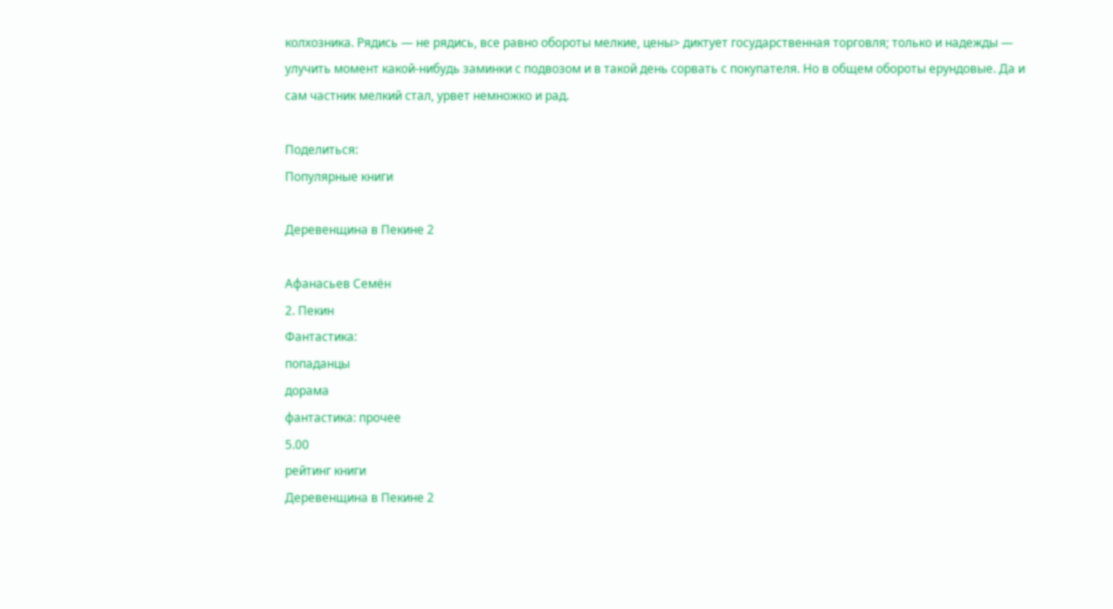колхозника. Рядись — не рядись, все равно обороты мелкие, цены> диктует государственная торговля; только и надежды — улучить момент какой-нибудь заминки с подвозом и в такой день сорвать с покупателя. Но в общем обороты ерундовые. Да и сам частник мелкий стал, урвет немножко и рад.

Поделиться:
Популярные книги

Деревенщина в Пекине 2

Афанасьев Семён
2. Пекин
Фантастика:
попаданцы
дорама
фантастика: прочее
5.00
рейтинг книги
Деревенщина в Пекине 2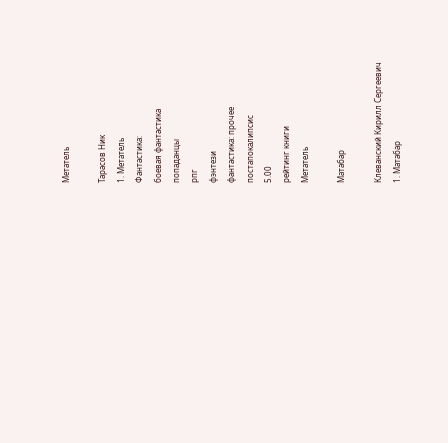Метатель

Тарасов Ник
1. Метатель
Фантастика:
боевая фантастика
попаданцы
рпг
фэнтези
фантастика: прочее
постапокалипсис
5.00
рейтинг книги
Метатель

Матабар

Клеванский Кирилл Сергеевич
1. Матабар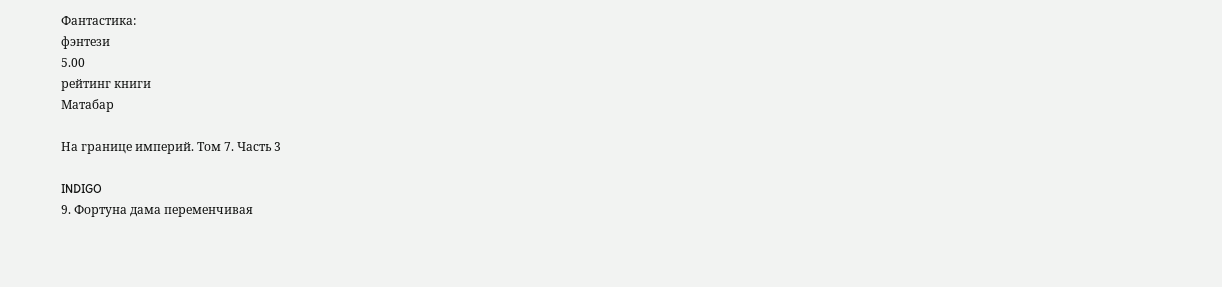Фантастика:
фэнтези
5.00
рейтинг книги
Матабар

На границе империй. Том 7. Часть 3

INDIGO
9. Фортуна дама переменчивая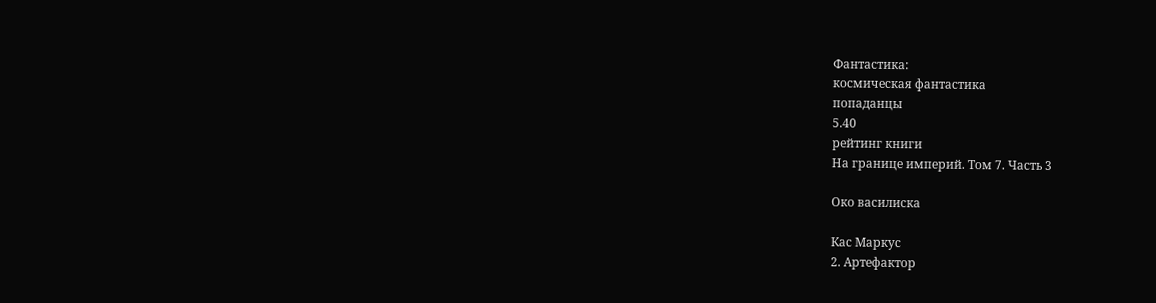Фантастика:
космическая фантастика
попаданцы
5.40
рейтинг книги
На границе империй. Том 7. Часть 3

Око василиска

Кас Маркус
2. Артефактор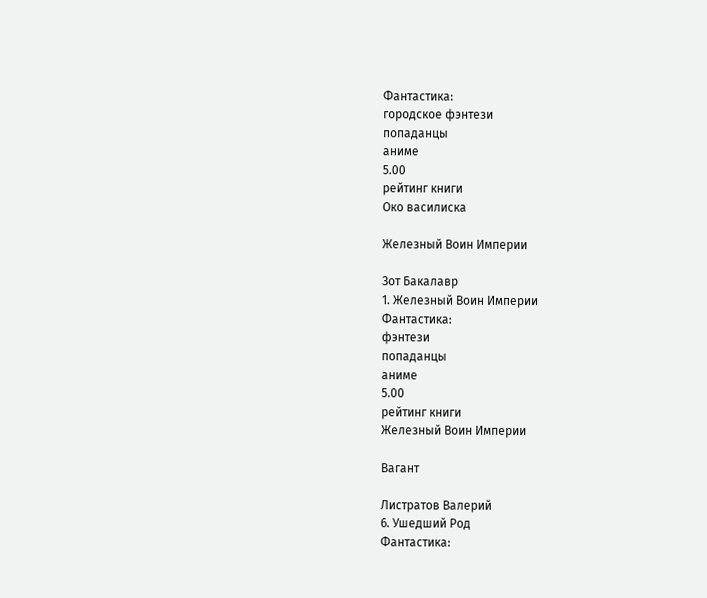Фантастика:
городское фэнтези
попаданцы
аниме
5.00
рейтинг книги
Око василиска

Железный Воин Империи

Зот Бакалавр
1. Железный Воин Империи
Фантастика:
фэнтези
попаданцы
аниме
5.00
рейтинг книги
Железный Воин Империи

Вагант

Листратов Валерий
6. Ушедший Род
Фантастика: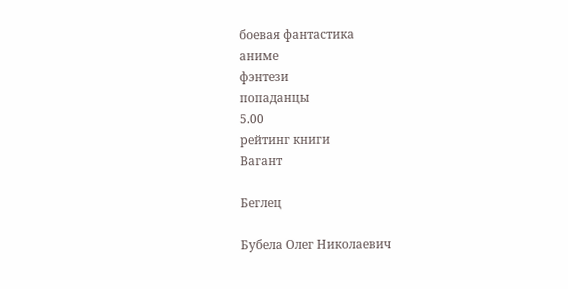боевая фантастика
аниме
фэнтези
попаданцы
5.00
рейтинг книги
Вагант

Беглец

Бубела Олег Николаевич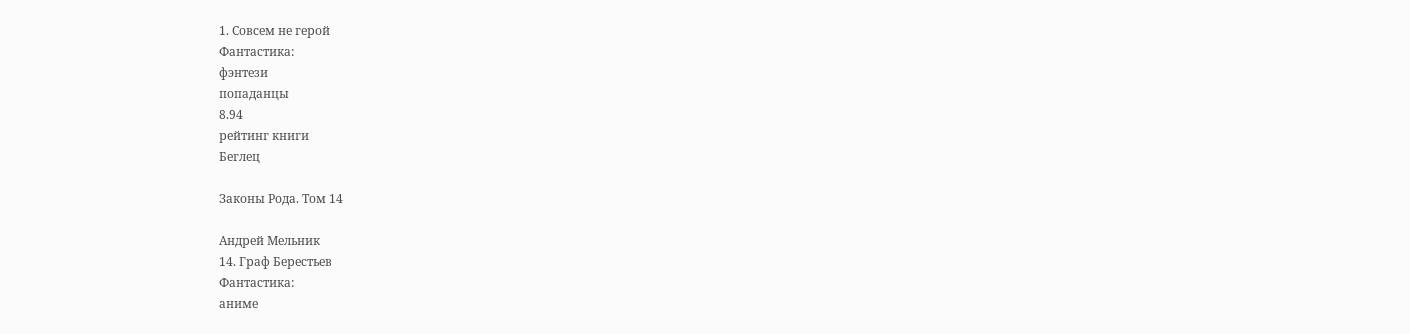1. Совсем не герой
Фантастика:
фэнтези
попаданцы
8.94
рейтинг книги
Беглец

Законы Рода. Том 14

Андрей Мельник
14. Граф Берестьев
Фантастика:
аниме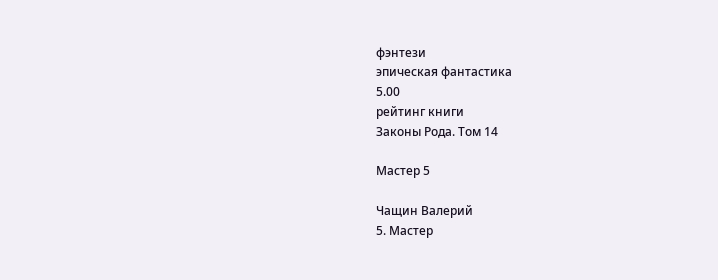фэнтези
эпическая фантастика
5.00
рейтинг книги
Законы Рода. Том 14

Мастер 5

Чащин Валерий
5. Мастер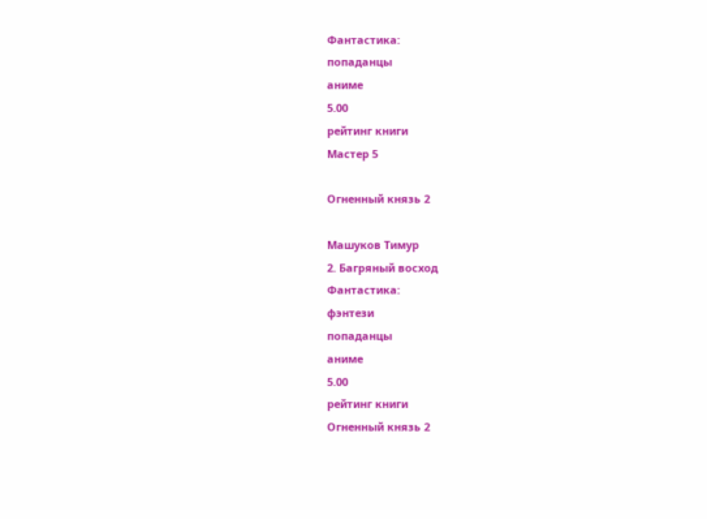Фантастика:
попаданцы
аниме
5.00
рейтинг книги
Мастер 5

Огненный князь 2

Машуков Тимур
2. Багряный восход
Фантастика:
фэнтези
попаданцы
аниме
5.00
рейтинг книги
Огненный князь 2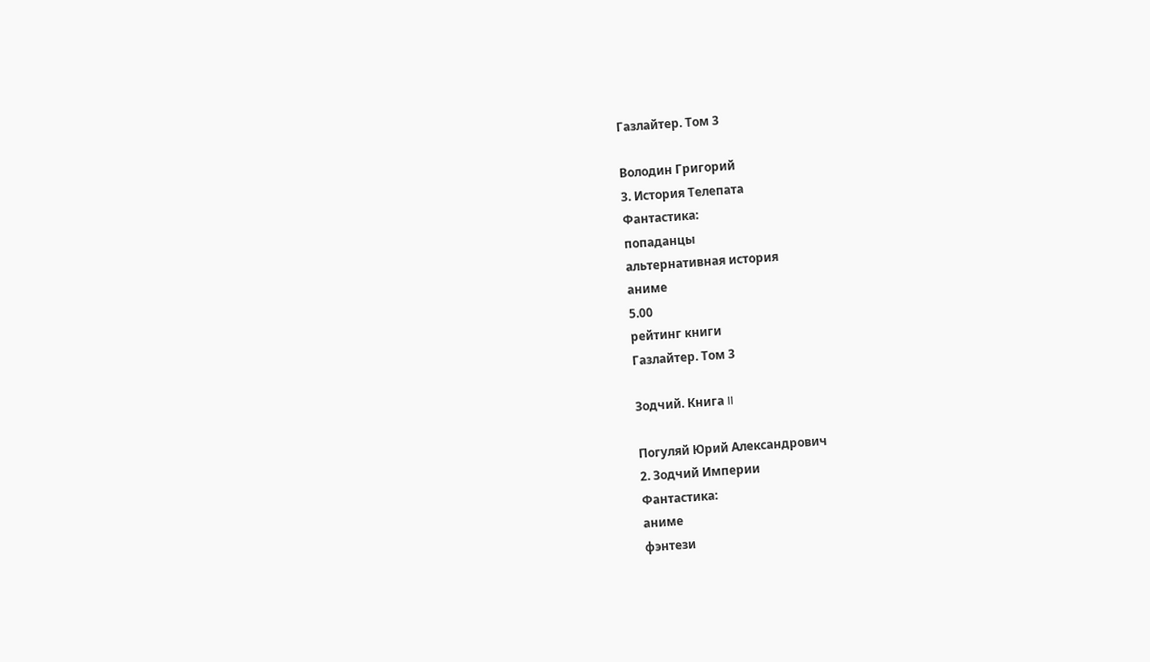Газлайтер. Том 3

Володин Григорий
3. История Телепата
Фантастика:
попаданцы
альтернативная история
аниме
5.00
рейтинг книги
Газлайтер. Том 3

Зодчий. Книга II

Погуляй Юрий Александрович
2. Зодчий Империи
Фантастика:
аниме
фэнтези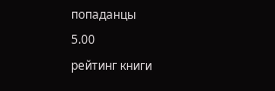попаданцы
5.00
рейтинг книги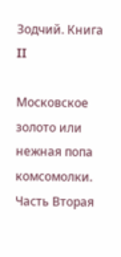Зодчий. Книга II

Московское золото или нежная попа комсомолки. Часть Вторая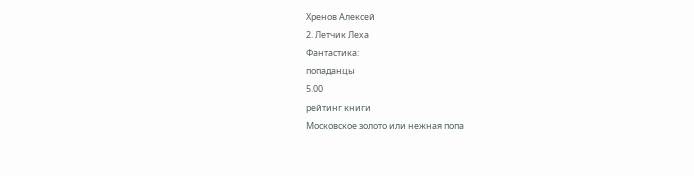Хренов Алексей
2. Летчик Леха
Фантастика:
попаданцы
5.00
рейтинг книги
Московское золото или нежная попа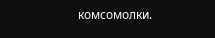комсомолки.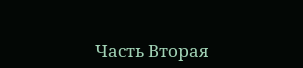Часть Вторая